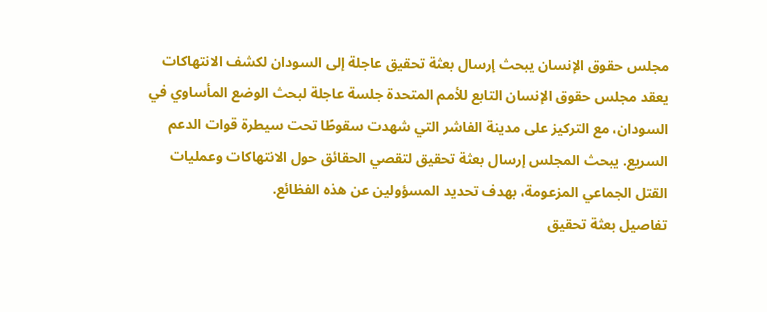مجلس حقوق الإنسان يبحث إرسال بعثة تحقيق عاجلة إلى السودان لكشف الانتهاكات
يعقد مجلس حقوق الإنسان التابع للأمم المتحدة جلسة عاجلة لبحث الوضع المأساوي في السودان، مع التركيز على مدينة الفاشر التي شهدت سقوطًا تحت سيطرة قوات الدعم السريع. يبحث المجلس إرسال بعثة تحقيق لتقصي الحقائق حول الانتهاكات وعمليات القتل الجماعي المزعومة، بهدف تحديد المسؤولين عن هذه الفظائع.
تفاصيل بعثة تحقيق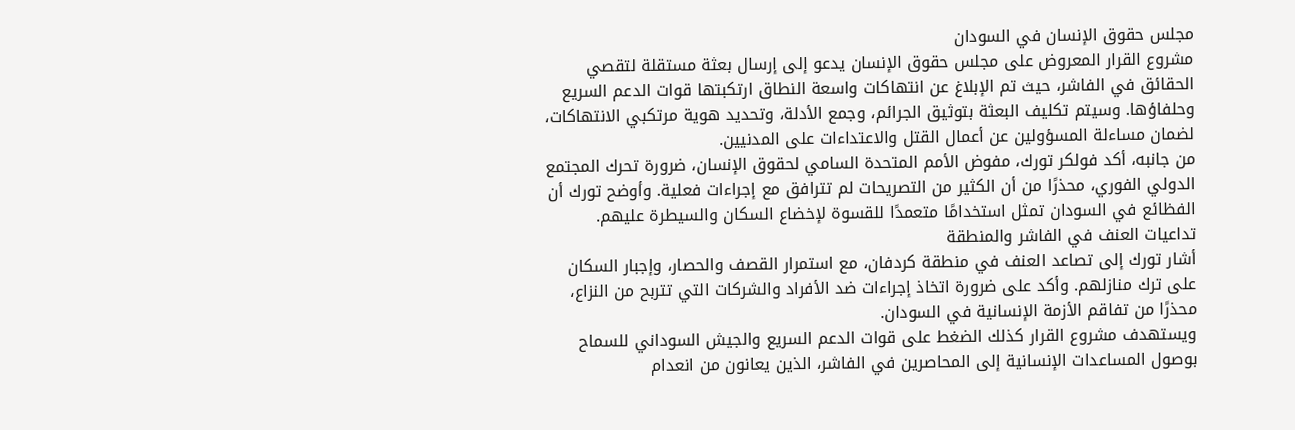مجلس حقوق الإنسان في السودان
مشروع القرار المعروض على مجلس حقوق الإنسان يدعو إلى إرسال بعثة مستقلة لتقصي الحقائق في الفاشر، حيث تم الإبلاغ عن انتهاكات واسعة النطاق ارتكبتها قوات الدعم السريع وحلفاؤها. وسيتم تكليف البعثة بتوثيق الجرائم، وجمع الأدلة، وتحديد هوية مرتكبي الانتهاكات، لضمان مساءلة المسؤولين عن أعمال القتل والاعتداءات على المدنيين.
من جانبه، أكد فولكر تورك، مفوض الأمم المتحدة السامي لحقوق الإنسان، ضرورة تحرك المجتمع الدولي الفوري، محذرًا من أن الكثير من التصريحات لم تترافق مع إجراءات فعلية. وأوضح تورك أن الفظائع في السودان تمثل استخدامًا متعمدًا للقسوة لإخضاع السكان والسيطرة عليهم.
تداعيات العنف في الفاشر والمنطقة
أشار تورك إلى تصاعد العنف في منطقة كردفان، مع استمرار القصف والحصار، وإجبار السكان على ترك منازلهم. وأكد على ضرورة اتخاذ إجراءات ضد الأفراد والشركات التي تتربح من النزاع، محذرًا من تفاقم الأزمة الإنسانية في السودان.
ويستهدف مشروع القرار كذلك الضغط على قوات الدعم السريع والجيش السوداني للسماح بوصول المساعدات الإنسانية إلى المحاصرين في الفاشر، الذين يعانون من انعدام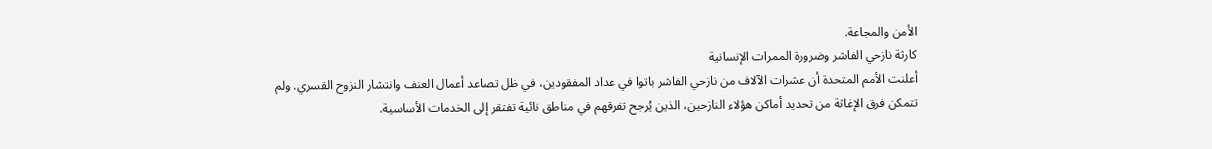الأمن والمجاعة.
كارثة نازحي الفاشر وضرورة الممرات الإنسانية
أعلنت الأمم المتحدة أن عشرات الآلاف من نازحي الفاشر باتوا في عداد المفقودين، في ظل تصاعد أعمال العنف وانتشار النزوح القسري. ولم تتمكن فرق الإغاثة من تحديد أماكن هؤلاء النازحين، الذين يُرجح تفرقهم في مناطق نائية تفتقر إلى الخدمات الأساسية.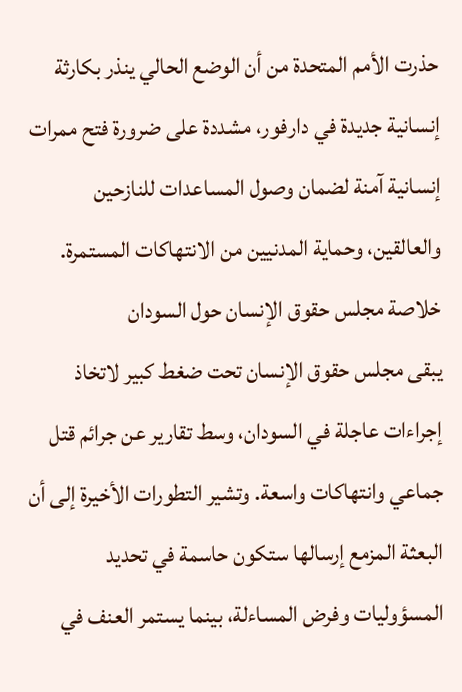حذرت الأمم المتحدة من أن الوضع الحالي ينذر بكارثة إنسانية جديدة في دارفور، مشددة على ضرورة فتح ممرات إنسانية آمنة لضمان وصول المساعدات للنازحين والعالقين، وحماية المدنيين من الانتهاكات المستمرة.
خلاصة مجلس حقوق الإنسان حول السودان
يبقى مجلس حقوق الإنسان تحت ضغط كبير لاتخاذ إجراءات عاجلة في السودان، وسط تقارير عن جرائم قتل جماعي وانتهاكات واسعة. وتشير التطورات الأخيرة إلى أن البعثة المزمع إرسالها ستكون حاسمة في تحديد المسؤوليات وفرض المساءلة، بينما يستمر العنف في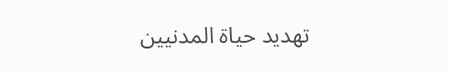تهديد حياة المدنيين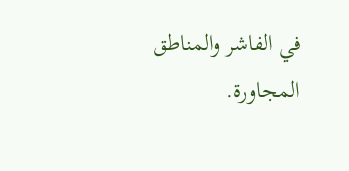في الفاشر والمناطق المجاورة.